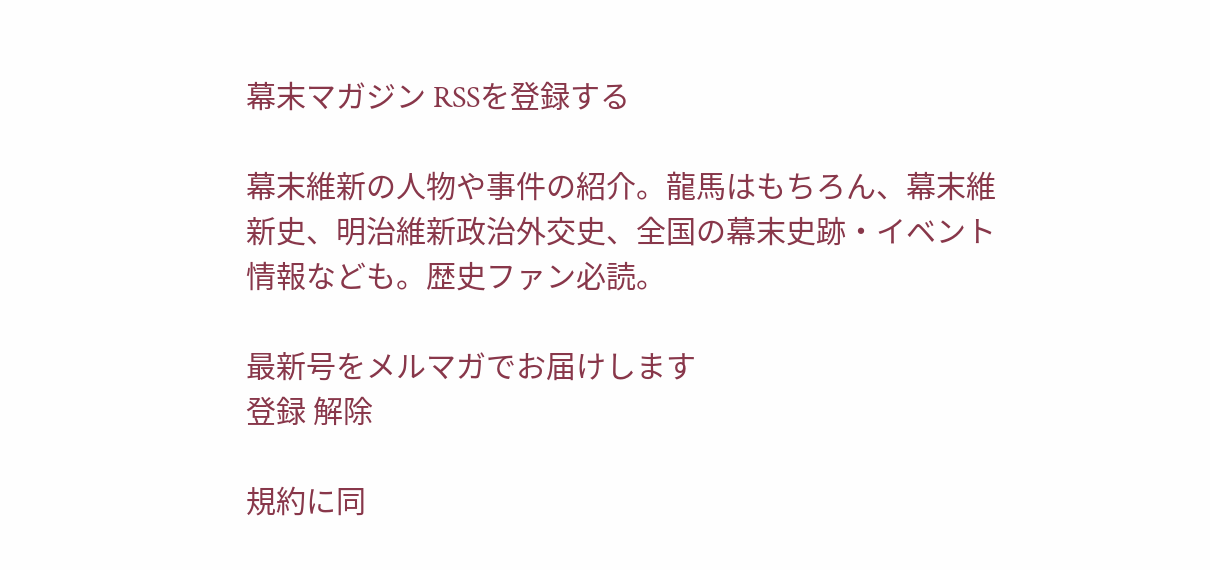幕末マガジン RSSを登録する

幕末維新の人物や事件の紹介。龍馬はもちろん、幕末維新史、明治維新政治外交史、全国の幕末史跡・イベント情報なども。歴史ファン必読。

最新号をメルマガでお届けします
登録 解除

規約に同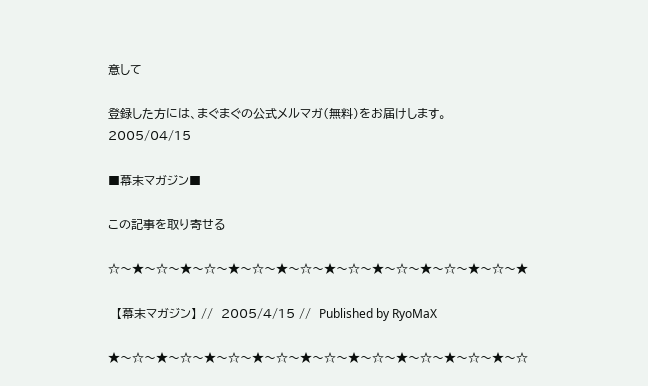意して

登録した方には、まぐまぐの公式メルマガ(無料)をお届けします。
2005/04/15

■幕末マガジン■

この記事を取り寄せる

☆〜★〜☆〜★〜☆〜★〜☆〜★〜☆〜★〜☆〜★〜☆〜★〜☆〜★〜☆〜★

  【幕末マガジン】 //  2005/4/15 //  Published by RyoMaX

★〜☆〜★〜☆〜★〜☆〜★〜☆〜★〜☆〜★〜☆〜★〜☆〜★〜☆〜★〜☆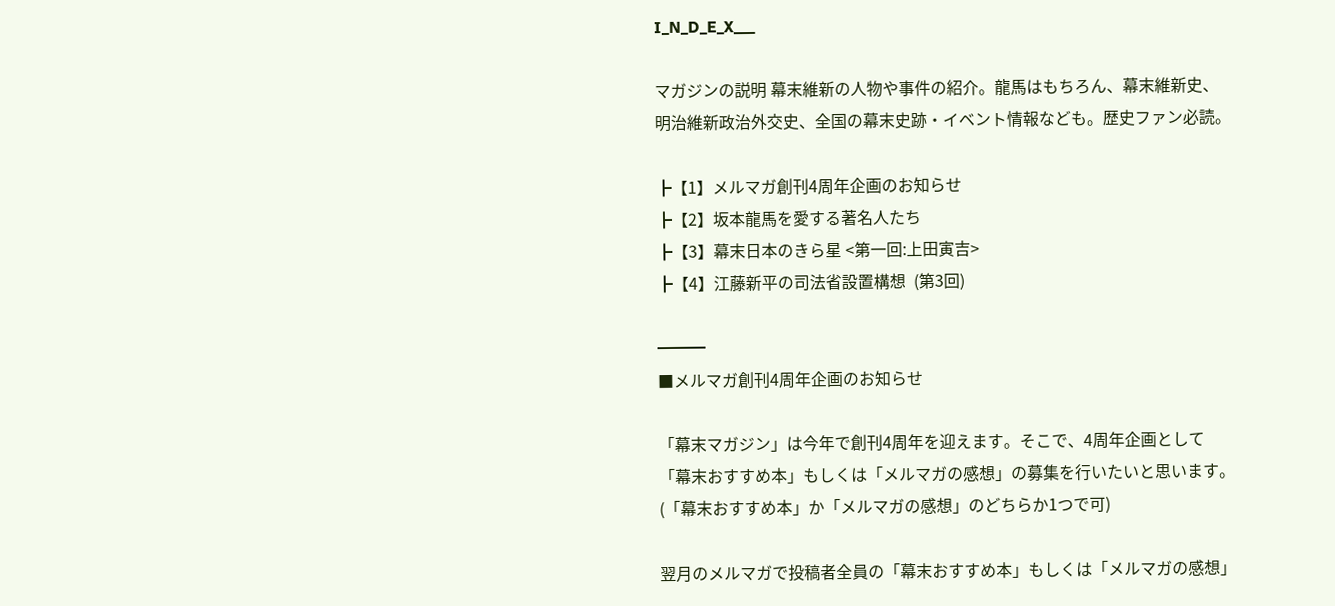I_N_D_E_X___

マガジンの説明 幕末維新の人物や事件の紹介。龍馬はもちろん、幕末維新史、
明治維新政治外交史、全国の幕末史跡・イベント情報なども。歴史ファン必読。

┣【1】メルマガ創刊4周年企画のお知らせ
┣【2】坂本龍馬を愛する著名人たち
┣【3】幕末日本のきら星 <第一回:上田寅吉>
┣【4】江藤新平の司法省設置構想  (第3回)

━━━
■メルマガ創刊4周年企画のお知らせ

「幕末マガジン」は今年で創刊4周年を迎えます。そこで、4周年企画として
「幕末おすすめ本」もしくは「メルマガの感想」の募集を行いたいと思います。
(「幕末おすすめ本」か「メルマガの感想」のどちらか1つで可)

翌月のメルマガで投稿者全員の「幕末おすすめ本」もしくは「メルマガの感想」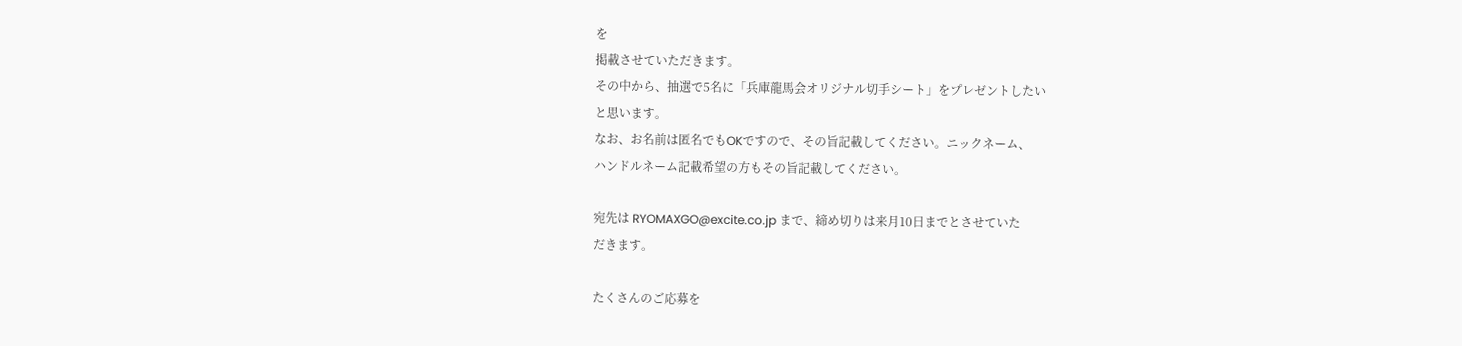を
掲載させていただきます。
その中から、抽選で5名に「兵庫龍馬会オリジナル切手シート」をプレゼントしたい
と思います。
なお、お名前は匿名でもOKですので、その旨記載してください。ニックネーム、
ハンドルネーム記載希望の方もその旨記載してください。

宛先は RYOMAXGO@excite.co.jp まで、締め切りは来月10日までとさせていた
だきます。

たくさんのご応募を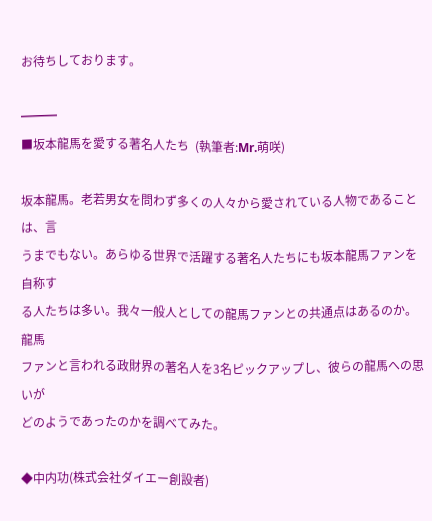お待ちしております。

━━━
■坂本龍馬を愛する著名人たち  (執筆者:Mr.萌咲)

坂本龍馬。老若男女を問わず多くの人々から愛されている人物であることは、言
うまでもない。あらゆる世界で活躍する著名人たちにも坂本龍馬ファンを自称す
る人たちは多い。我々一般人としての龍馬ファンとの共通点はあるのか。龍馬
ファンと言われる政財界の著名人を3名ピックアップし、彼らの龍馬への思いが
どのようであったのかを調べてみた。

◆中内功(株式会社ダイエー創設者)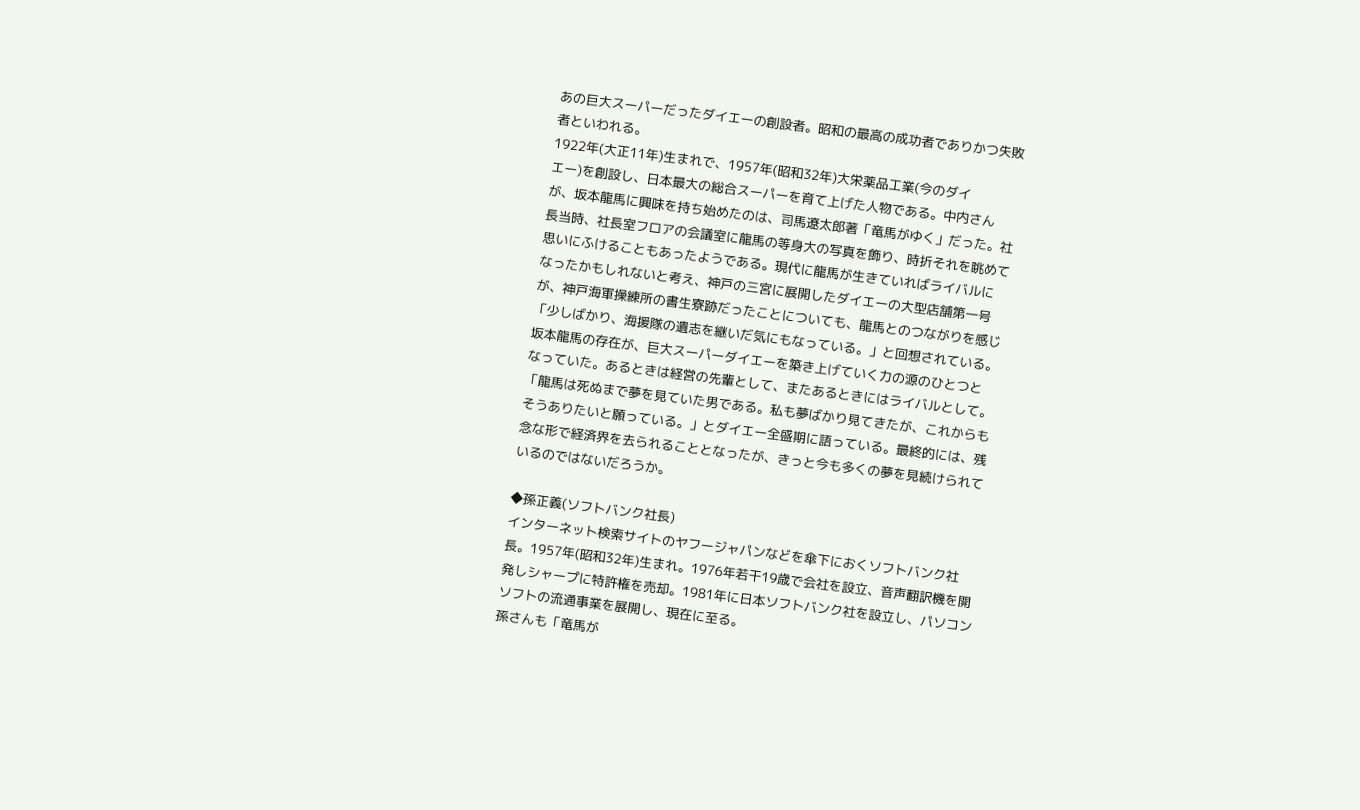あの巨大スーパーだったダイエーの創設者。昭和の最高の成功者でありかつ失敗
者といわれる。
1922年(大正11年)生まれで、1957年(昭和32年)大栄薬品工業(今のダイ
エー)を創設し、日本最大の総合スーパーを育て上げた人物である。中内さん
が、坂本龍馬に興味を持ち始めたのは、司馬遼太郎著「竜馬がゆく」だった。社
長当時、社長室フロアの会議室に龍馬の等身大の写真を飾り、時折それを眺めて
思いにふけることもあったようである。現代に龍馬が生きていればライバルに
なったかもしれないと考え、神戸の三宮に展開したダイエーの大型店舗第一号
が、神戸海軍操練所の書生寮跡だったことについても、龍馬とのつながりを感じ
「少しばかり、海援隊の遺志を継いだ気にもなっている。」と回想されている。
坂本龍馬の存在が、巨大スーパーダイエーを築き上げていく力の源のひとつと
なっていた。あるときは経営の先輩として、またあるときにはライバルとして。
「龍馬は死ぬまで夢を見ていた男である。私も夢ばかり見てきたが、これからも
そうありたいと願っている。」とダイエー全盛期に語っている。最終的には、残
念な形で経済界を去られることとなったが、きっと今も多くの夢を見続けられて
いるのではないだろうか。

◆孫正義(ソフトバンク社長)
インターネット検索サイトのヤフージャパンなどを傘下におくソフトバンク社
長。1957年(昭和32年)生まれ。1976年若干19歳で会社を設立、音声翻訳機を開
発しシャープに特許権を売却。1981年に日本ソフトバンク社を設立し、パソコン
ソフトの流通事業を展開し、現在に至る。
孫さんも「竜馬が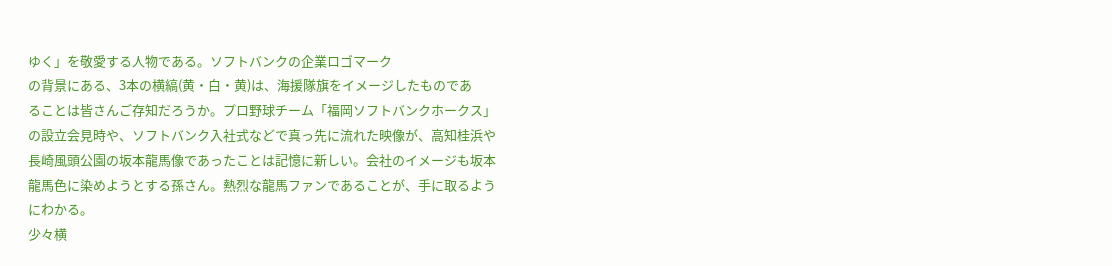ゆく」を敬愛する人物である。ソフトバンクの企業ロゴマーク
の背景にある、3本の横縞(黄・白・黄)は、海援隊旗をイメージしたものであ
ることは皆さんご存知だろうか。プロ野球チーム「福岡ソフトバンクホークス」
の設立会見時や、ソフトバンク入社式などで真っ先に流れた映像が、高知桂浜や
長崎風頭公園の坂本龍馬像であったことは記憶に新しい。会社のイメージも坂本
龍馬色に染めようとする孫さん。熱烈な龍馬ファンであることが、手に取るよう
にわかる。
少々横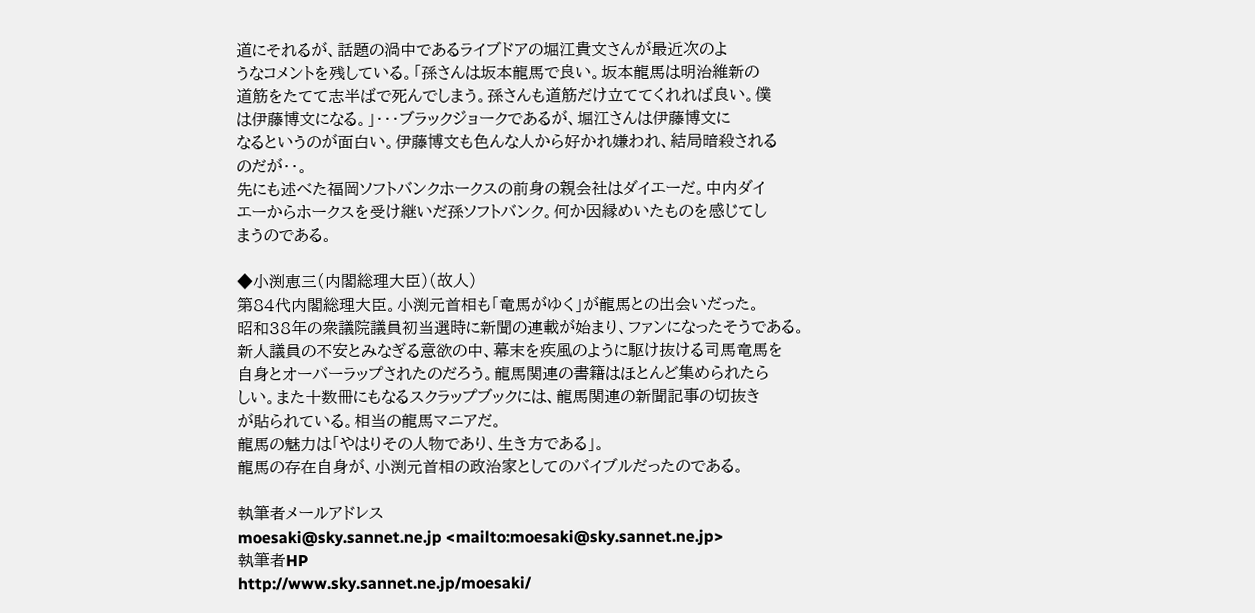道にそれるが、話題の渦中であるライブドアの堀江貴文さんが最近次のよ
うなコメントを残している。「孫さんは坂本龍馬で良い。坂本龍馬は明治維新の
道筋をたてて志半ばで死んでしまう。孫さんも道筋だけ立ててくれれば良い。僕
は伊藤博文になる。」・・・ブラックジョークであるが、堀江さんは伊藤博文に
なるというのが面白い。伊藤博文も色んな人から好かれ嫌われ、結局暗殺される
のだが・・。
先にも述べた福岡ソフトバンクホークスの前身の親会社はダイエーだ。中内ダイ
エーからホークスを受け継いだ孫ソフトバンク。何か因縁めいたものを感じてし
まうのである。

◆小渕恵三(内閣総理大臣)(故人)
第84代内閣総理大臣。小渕元首相も「竜馬がゆく」が龍馬との出会いだった。
昭和38年の衆議院議員初当選時に新聞の連載が始まり、ファンになったそうである。
新人議員の不安とみなぎる意欲の中、幕末を疾風のように駆け抜ける司馬竜馬を
自身とオーバーラップされたのだろう。龍馬関連の書籍はほとんど集められたら
しい。また十数冊にもなるスクラップブックには、龍馬関連の新聞記事の切抜き
が貼られている。相当の龍馬マニアだ。
龍馬の魅力は「やはりその人物であり、生き方である」。
龍馬の存在自身が、小渕元首相の政治家としてのバイブルだったのである。

執筆者メールアドレス
moesaki@sky.sannet.ne.jp <mailto:moesaki@sky.sannet.ne.jp>
執筆者HP
http://www.sky.sannet.ne.jp/moesaki/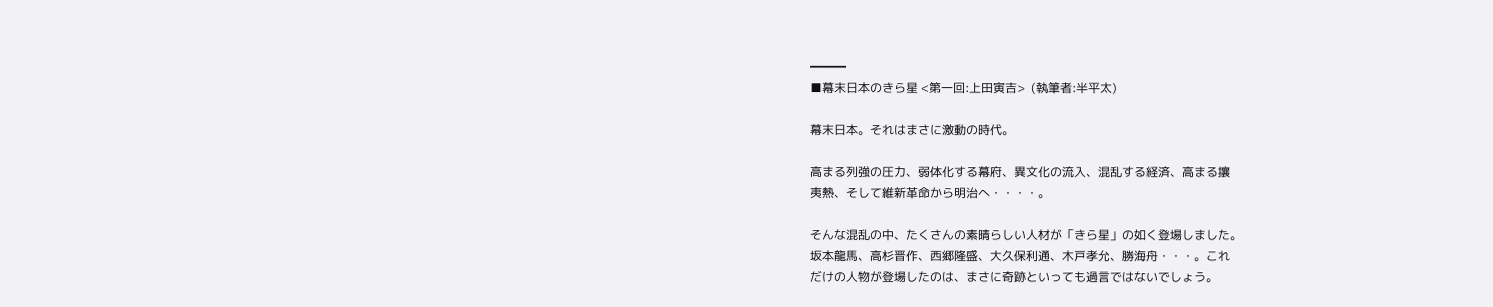━━━
■幕末日本のきら星 <第一回:上田寅吉>  (執筆者:半平太)

幕末日本。それはまさに激動の時代。

高まる列強の圧力、弱体化する幕府、異文化の流入、混乱する経済、高まる攘
夷熱、そして維新革命から明治へ・・・・。

そんな混乱の中、たくさんの素晴らしい人材が「きら星」の如く登場しました。
坂本龍馬、高杉晋作、西郷隆盛、大久保利通、木戸孝允、勝海舟・・・。これ
だけの人物が登場したのは、まさに奇跡といっても過言ではないでしょう。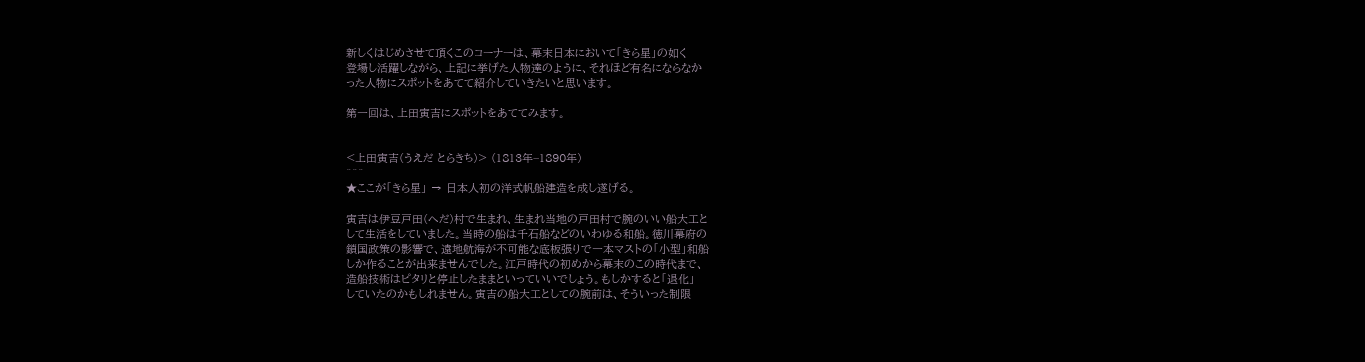新しくはじめさせて頂くこのコーナーは、幕末日本において「きら星」の如く
登場し活躍しながら、上記に挙げた人物達のように、それほど有名にならなか
った人物にスポットをあてて紹介していきたいと思います。

第一回は、上田寅吉にスポットをあててみます。


<上田寅吉(うえだ とらきち)> (1813年−1890年)
^^^
★ここが「きら星」 → 日本人初の洋式帆船建造を成し遂げる。

寅吉は伊豆戸田(へだ)村で生まれ、生まれ当地の戸田村で腕のいい船大工と
して生活をしていました。当時の船は千石船などのいわゆる和船。徳川幕府の
鎖国政策の影響で、遠地航海が不可能な底板張りで一本マストの「小型」和船
しか作ることが出来ませんでした。江戸時代の初めから幕末のこの時代まで、
造船技術はピタリと停止したままといっていいでしょう。もしかすると「退化」
していたのかもしれません。寅吉の船大工としての腕前は、そういった制限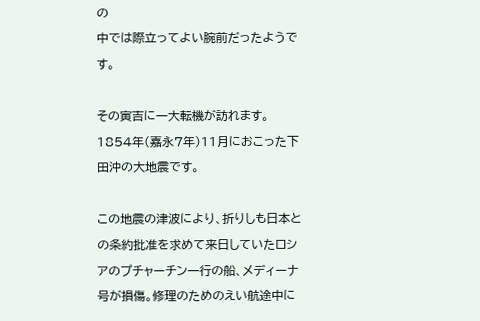の
中では際立ってよい腕前だったようです。

その寅吉に一大転機が訪れます。1854年(嘉永7年)11月におこった下
田沖の大地震です。

この地震の津波により、折りしも日本との条約批准を求めて来日していたロシ
アのプチャーチン一行の船、メディーナ号が損傷。修理のためのえい航途中に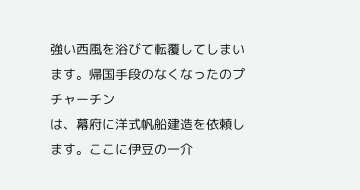強い西風を浴びて転覆してしまいます。帰国手段のなくなったのプチャーチン
は、幕府に洋式帆船建造を依頼します。ここに伊豆の一介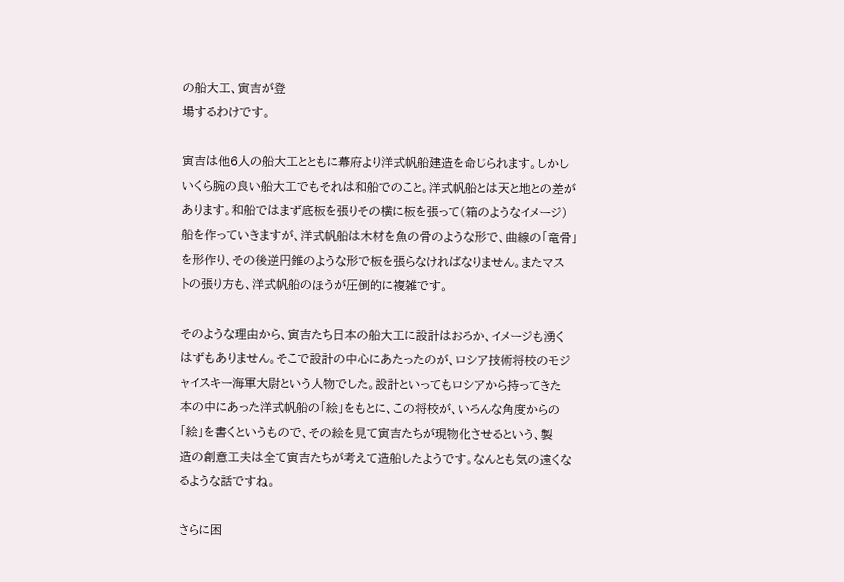の船大工、寅吉が登
場するわけです。

寅吉は他6人の船大工とともに幕府より洋式帆船建造を命じられます。しかし
いくら腕の良い船大工でもそれは和船でのこと。洋式帆船とは天と地との差が
あります。和船ではまず底板を張りその横に板を張って(箱のようなイメージ)
船を作っていきますが、洋式帆船は木材を魚の骨のような形で、曲線の「竜骨」
を形作り、その後逆円錐のような形で板を張らなければなりません。またマス
トの張り方も、洋式帆船のほうが圧倒的に複雑です。

そのような理由から、寅吉たち日本の船大工に設計はおろか、イメージも湧く
はずもありません。そこで設計の中心にあたったのが、ロシア技術将校のモジ
ャイスキー海軍大尉という人物でした。設計といってもロシアから持ってきた
本の中にあった洋式帆船の「絵」をもとに、この将校が、いろんな角度からの
「絵」を書くというもので、その絵を見て寅吉たちが現物化させるという、製
造の創意工夫は全て寅吉たちが考えて造船したようです。なんとも気の遠くな
るような話ですね。

さらに困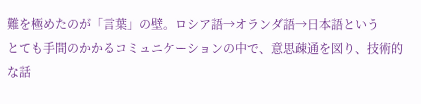難を極めたのが「言葉」の壁。ロシア語→オランダ語→日本語という
とても手間のかかるコミュニケーションの中で、意思疎通を図り、技術的な話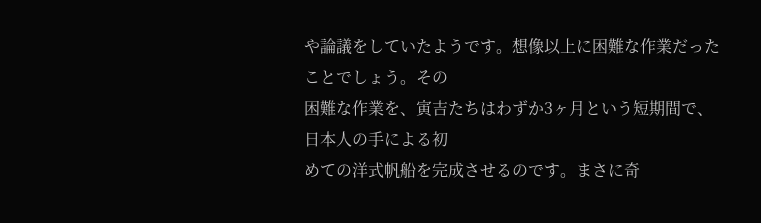や論議をしていたようです。想像以上に困難な作業だったことでしょう。その
困難な作業を、寅吉たちはわずか3ヶ月という短期間で、日本人の手による初
めての洋式帆船を完成させるのです。まさに奇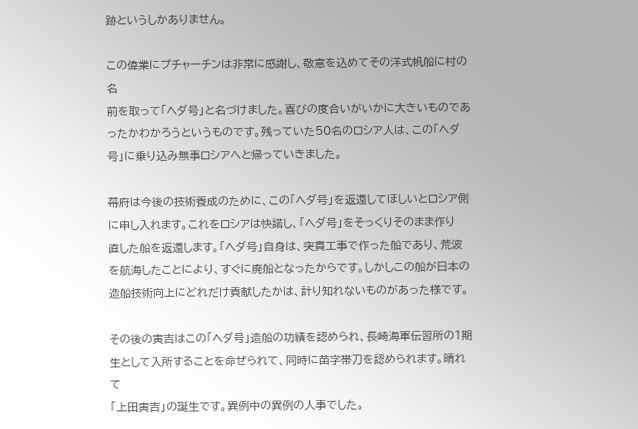跡というしかありません。

この偉業にプチャーチンは非常に感謝し、敬意を込めてその洋式帆船に村の名
前を取って「ヘダ号」と名づけました。喜びの度合いがいかに大きいものであ
ったかわかろうというものです。残っていた50名のロシア人は、この「ヘダ
号」に乗り込み無事ロシアへと帰っていきました。

幕府は今後の技術養成のために、この「ヘダ号」を返還してほしいとロシア側
に申し入れます。これをロシアは快諾し、「ヘダ号」をそっくりそのまま作り
直した船を返還します。「ヘダ号」自身は、突貫工事で作った船であり、荒波
を航海したことにより、すぐに廃船となったからです。しかしこの船が日本の
造船技術向上にどれだけ貢献したかは、計り知れないものがあった様です。

その後の寅吉はこの「ヘダ号」造船の功績を認められ、長崎海軍伝習所の1期
生として入所することを命ぜられて、同時に苗字帯刀を認められます。晴れて
「上田寅吉」の誕生です。異例中の異例の人事でした。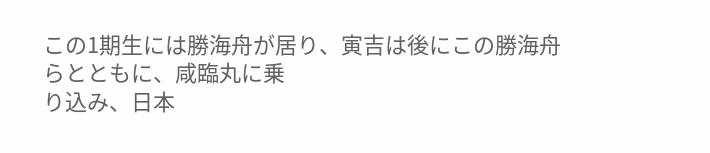この1期生には勝海舟が居り、寅吉は後にこの勝海舟らとともに、咸臨丸に乗
り込み、日本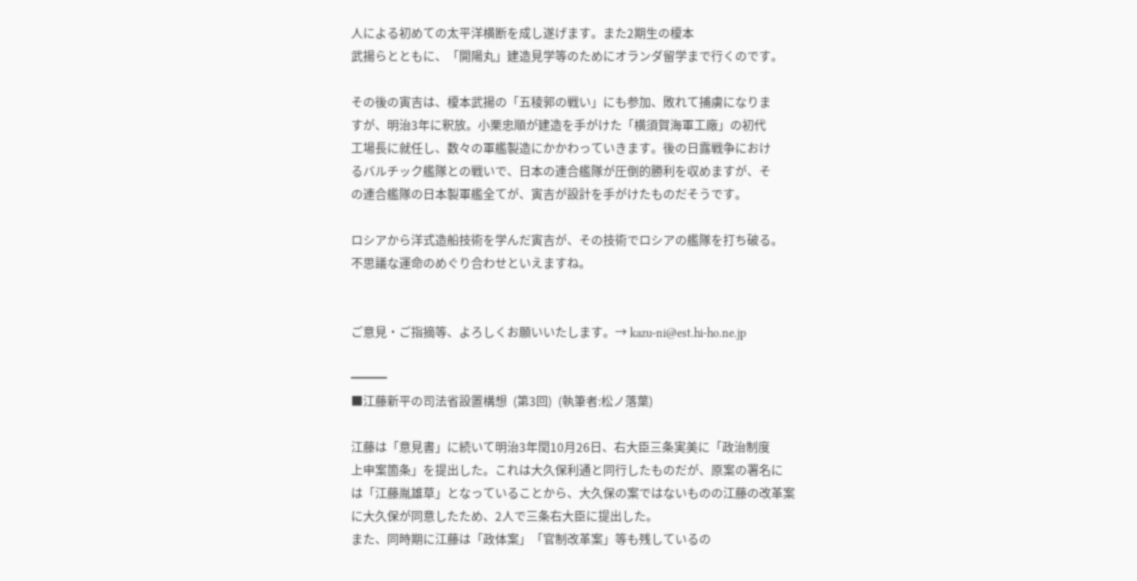人による初めての太平洋横断を成し遂げます。また2期生の榎本
武揚らとともに、「開陽丸」建造見学等のためにオランダ留学まで行くのです。

その後の寅吉は、榎本武揚の「五稜郭の戦い」にも参加、敗れて捕虜になりま
すが、明治3年に釈放。小栗忠順が建造を手がけた「横須賀海軍工廠」の初代
工場長に就任し、数々の軍艦製造にかかわっていきます。後の日露戦争におけ
るバルチック艦隊との戦いで、日本の連合艦隊が圧倒的勝利を収めますが、そ
の連合艦隊の日本製軍艦全てが、寅吉が設計を手がけたものだそうです。

ロシアから洋式造船技術を学んだ寅吉が、その技術でロシアの艦隊を打ち破る。
不思議な運命のめぐり合わせといえますね。


ご意見・ご指摘等、よろしくお願いいたします。→ kazu-ni@est.hi-ho.ne.jp

━━━
■江藤新平の司法省設置構想  (第3回)  (執筆者:松ノ落葉)

江藤は「意見書」に続いて明治3年閏10月26日、右大臣三条実美に「政治制度
上申案箇条」を提出した。これは大久保利通と同行したものだが、原案の署名に
は「江藤胤雄草」となっていることから、大久保の案ではないものの江藤の改革案
に大久保が同意したため、2人で三条右大臣に提出した。
また、同時期に江藤は「政体案」「官制改革案」等も残しているの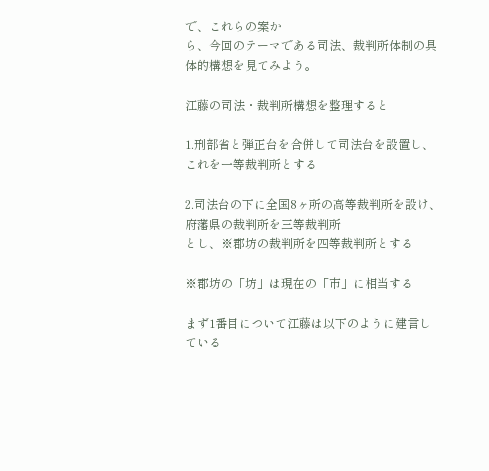で、これらの案か
ら、今回のテーマである司法、裁判所体制の具体的構想を見てみよう。

江藤の司法・裁判所構想を整理すると

1.刑部省と弾正台を合併して司法台を設置し、これを一等裁判所とする

2.司法台の下に全国8ヶ所の高等裁判所を設け、府藩県の裁判所を三等裁判所
とし、※郡坊の裁判所を四等裁判所とする

※郡坊の「坊」は現在の「市」に相当する

まず1番目について江藤は以下のように建言している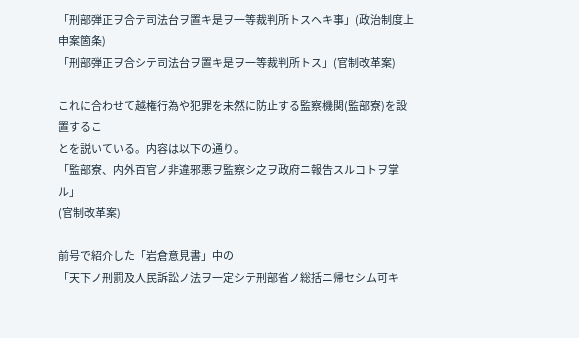「刑部弾正ヲ合テ司法台ヲ置キ是ヲ一等裁判所トスヘキ事」(政治制度上申案箇条)
「刑部弾正ヲ合シテ司法台ヲ置キ是ヲ一等裁判所トス」(官制改革案)

これに合わせて越権行為や犯罪を未然に防止する監察機関(監部寮)を設置するこ
とを説いている。内容は以下の通り。
「監部寮、内外百官ノ非違邪悪ヲ監察シ之ヲ政府ニ報告スルコトヲ掌ル」
(官制改革案)

前号で紹介した「岩倉意見書」中の
「天下ノ刑罰及人民訴訟ノ法ヲ一定シテ刑部省ノ総括ニ帰セシム可キ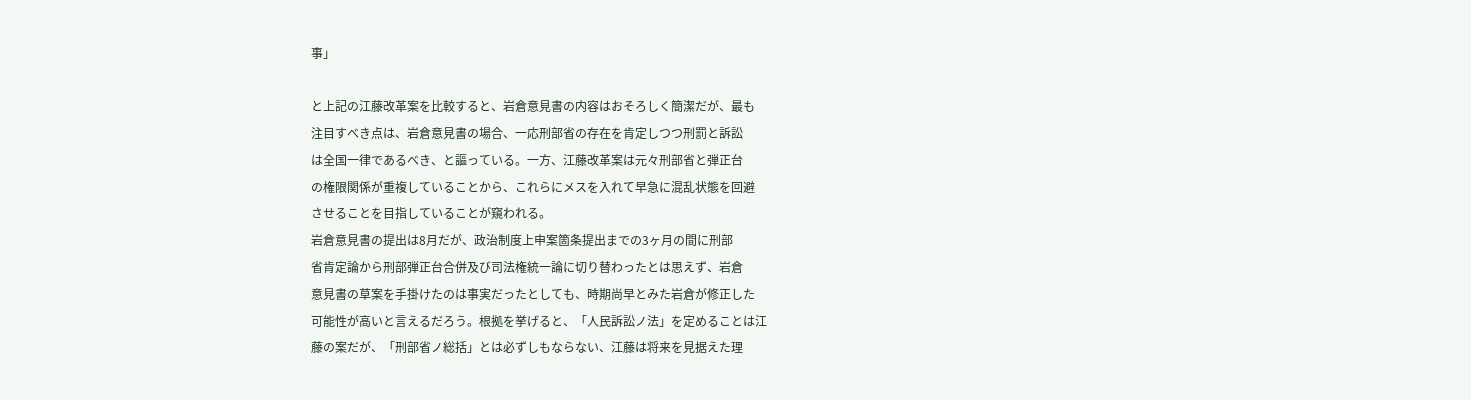事」

と上記の江藤改革案を比較すると、岩倉意見書の内容はおそろしく簡潔だが、最も
注目すべき点は、岩倉意見書の場合、一応刑部省の存在を肯定しつつ刑罰と訴訟
は全国一律であるべき、と謳っている。一方、江藤改革案は元々刑部省と弾正台
の権限関係が重複していることから、これらにメスを入れて早急に混乱状態を回避
させることを目指していることが窺われる。
岩倉意見書の提出は8月だが、政治制度上申案箇条提出までの3ヶ月の間に刑部
省肯定論から刑部弾正台合併及び司法権統一論に切り替わったとは思えず、岩倉
意見書の草案を手掛けたのは事実だったとしても、時期尚早とみた岩倉が修正した
可能性が高いと言えるだろう。根拠を挙げると、「人民訴訟ノ法」を定めることは江
藤の案だが、「刑部省ノ総括」とは必ずしもならない、江藤は将来を見据えた理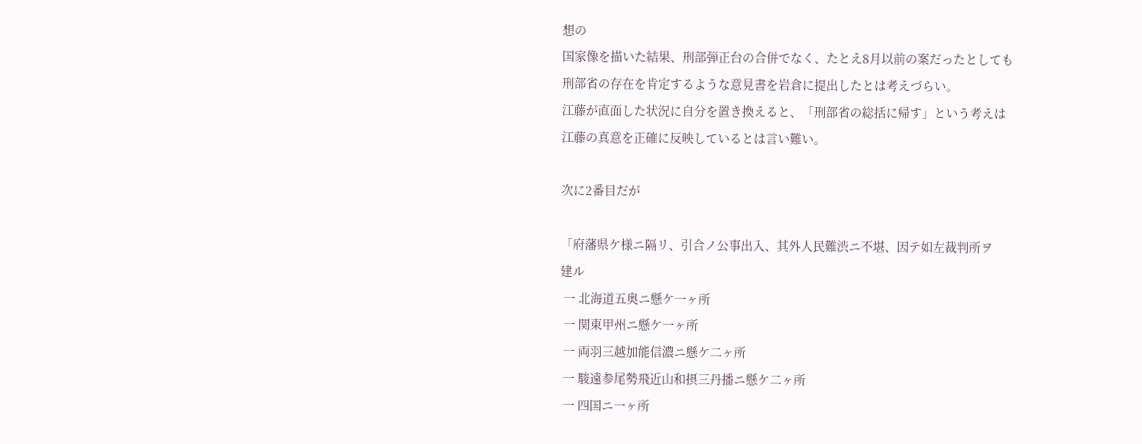想の
国家像を描いた結果、刑部弾正台の合併でなく、たとえ8月以前の案だったとしても
刑部省の存在を肯定するような意見書を岩倉に提出したとは考えづらい。
江藤が直面した状況に自分を置き換えると、「刑部省の総括に帰す」という考えは
江藤の真意を正確に反映しているとは言い難い。

次に2番目だが

「府藩県ケ様ニ隔リ、引合ノ公事出入、其外人民難渋ニ不堪、因テ如左裁判所ヲ
建ル
 一 北海道五奥ニ懸ケ一ヶ所
 一 関東甲州ニ懸ケ一ヶ所
 一 両羽三越加能信濃ニ懸ケ二ヶ所
 一 駿遠参尾勢飛近山和摂三丹播ニ懸ケ二ヶ所
 一 四国ニ一ヶ所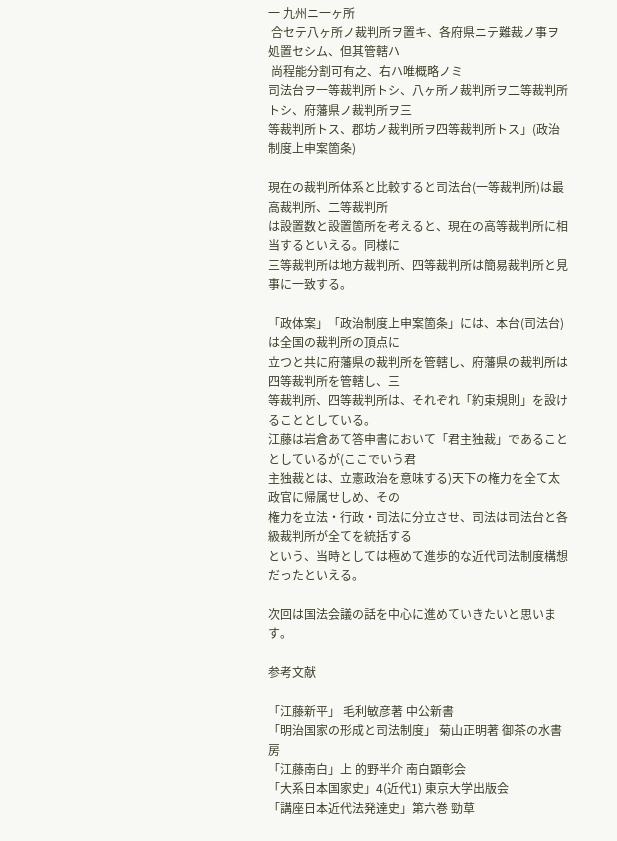一 九州ニ一ヶ所
 合セテ八ヶ所ノ裁判所ヲ置キ、各府県ニテ難裁ノ事ヲ処置セシム、但其管轄ハ
 尚程能分割可有之、右ハ唯概略ノミ
司法台ヲ一等裁判所トシ、八ヶ所ノ裁判所ヲ二等裁判所トシ、府藩県ノ裁判所ヲ三
等裁判所トス、郡坊ノ裁判所ヲ四等裁判所トス」(政治制度上申案箇条)

現在の裁判所体系と比較すると司法台(一等裁判所)は最高裁判所、二等裁判所
は設置数と設置箇所を考えると、現在の高等裁判所に相当するといえる。同様に
三等裁判所は地方裁判所、四等裁判所は簡易裁判所と見事に一致する。

「政体案」「政治制度上申案箇条」には、本台(司法台)は全国の裁判所の頂点に
立つと共に府藩県の裁判所を管轄し、府藩県の裁判所は四等裁判所を管轄し、三
等裁判所、四等裁判所は、それぞれ「約束規則」を設けることとしている。
江藤は岩倉あて答申書において「君主独裁」であることとしているが(ここでいう君
主独裁とは、立憲政治を意味する)天下の権力を全て太政官に帰属せしめ、その
権力を立法・行政・司法に分立させ、司法は司法台と各級裁判所が全てを統括する
という、当時としては極めて進歩的な近代司法制度構想だったといえる。

次回は国法会議の話を中心に進めていきたいと思います。

参考文献

「江藤新平」 毛利敏彦著 中公新書
「明治国家の形成と司法制度」 菊山正明著 御茶の水書房
「江藤南白」上 的野半介 南白顕彰会
「大系日本国家史」4(近代1) 東京大学出版会
「講座日本近代法発達史」第六巻 勁草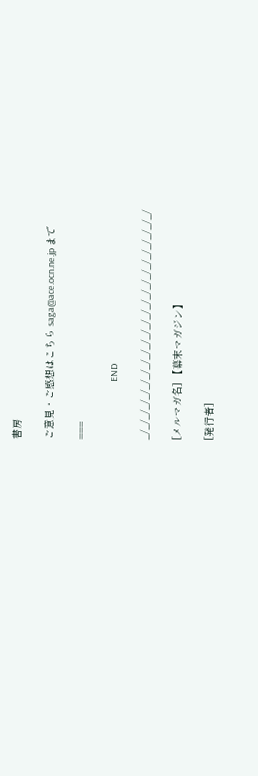書房

ご意見・ご感想はこちら saga@ace.ocn.ne.jp まで

===

                             END

_/_/_/_/_/_/_/_/_/_/_/_/_/_/_/_/_/_/_/_/_/_/_/

[メルマガ名] 【幕末マガジン】

[発行者]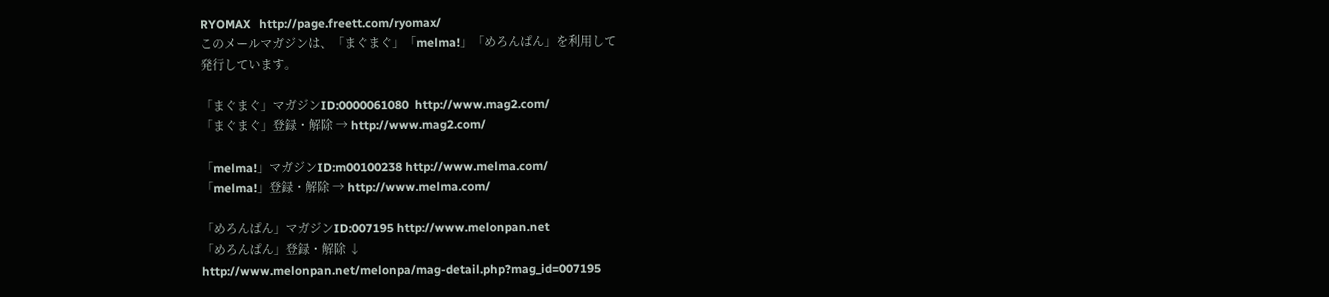RYOMAX   http://page.freett.com/ryomax/
このメールマガジンは、「まぐまぐ」「melma!」「めろんぱん」を利用して
発行しています。

「まぐまぐ」マガジンID:0000061080  http://www.mag2.com/
「まぐまぐ」登録・解除 → http://www.mag2.com/

「melma!」マガジンID:m00100238 http://www.melma.com/
「melma!」登録・解除 → http://www.melma.com/

「めろんぱん」マガジンID:007195 http://www.melonpan.net
「めろんぱん」登録・解除 ↓
http://www.melonpan.net/melonpa/mag-detail.php?mag_id=007195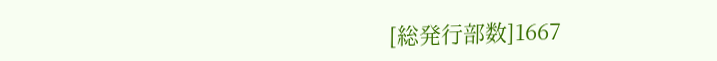[総発行部数]1667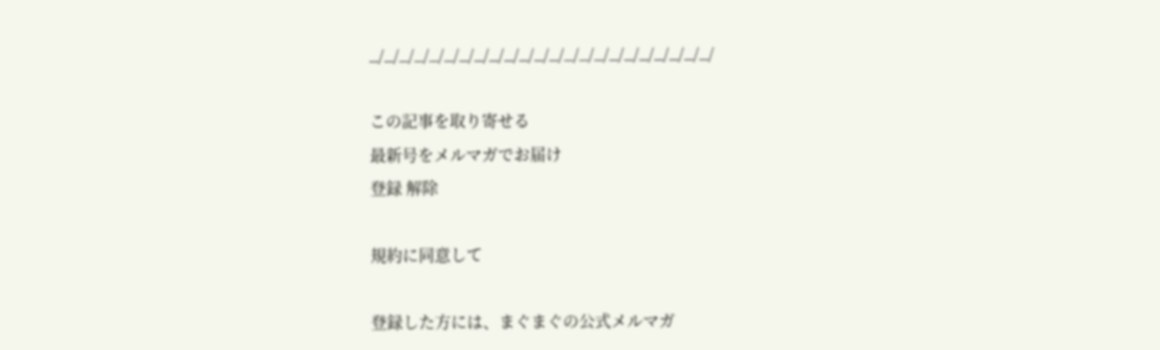_/_/_/_/_/_/_/_/_/_/_/_/_/_/_/_/_/_/_/_/_/_/_/

この記事を取り寄せる
最新号をメルマガでお届け
登録 解除

規約に同意して

登録した方には、まぐまぐの公式メルマガ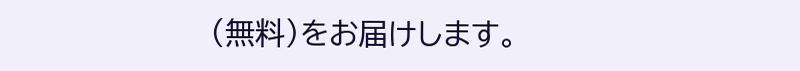(無料)をお届けします。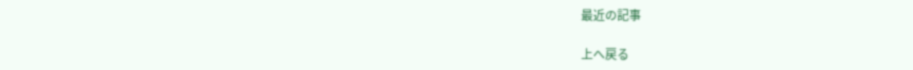最近の記事

上へ戻る